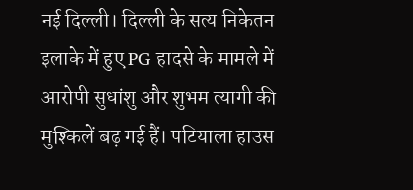नई दिल्ली। दिल्ली के सत्य निकेतन इलाके में हुए PG हादसे के मामले में आरोपी सुधांशु और शुभम त्यागी की मुश्किलें बढ़ गई हैं। पटियाला हाउस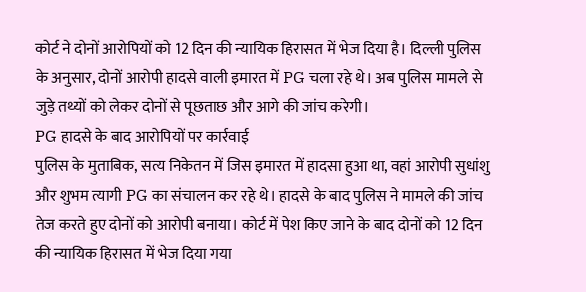कोर्ट ने दोनों आरोपियों को 12 दिन की न्यायिक हिरासत में भेज दिया है। दिल्ली पुलिस के अनुसार, दोनों आरोपी हादसे वाली इमारत में PG चला रहे थे। अब पुलिस मामले से जुड़े तथ्यों को लेकर दोनों से पूछताछ और आगे की जांच करेगी।
PG हादसे के बाद आरोपियों पर कार्रवाई
पुलिस के मुताबिक, सत्य निकेतन में जिस इमारत में हादसा हुआ था, वहां आरोपी सुधांशु और शुभम त्यागी PG का संचालन कर रहे थे। हादसे के बाद पुलिस ने मामले की जांच तेज करते हुए दोनों को आरोपी बनाया। कोर्ट में पेश किए जाने के बाद दोनों को 12 दिन की न्यायिक हिरासत में भेज दिया गया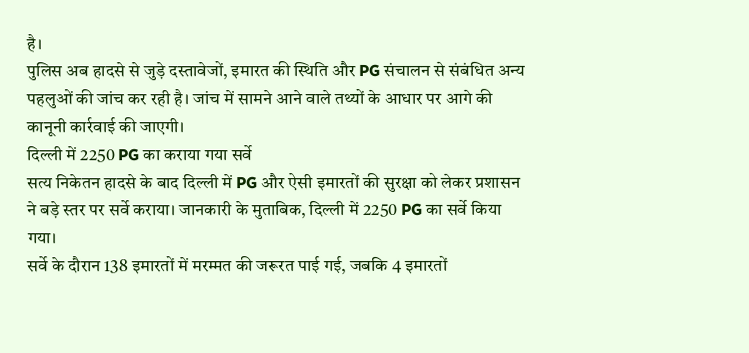है।
पुलिस अब हादसे से जुड़े दस्तावेजों, इमारत की स्थिति और PG संचालन से संबंधित अन्य पहलुओं की जांच कर रही है। जांच में सामने आने वाले तथ्यों के आधार पर आगे की कानूनी कार्रवाई की जाएगी।
दिल्ली में 2250 PG का कराया गया सर्वे
सत्य निकेतन हादसे के बाद दिल्ली में PG और ऐसी इमारतों की सुरक्षा को लेकर प्रशासन ने बड़े स्तर पर सर्वे कराया। जानकारी के मुताबिक, दिल्ली में 2250 PG का सर्वे किया गया।
सर्वे के दौरान 138 इमारतों में मरम्मत की जरूरत पाई गई, जबकि 4 इमारतों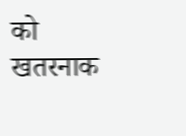को खतरनाक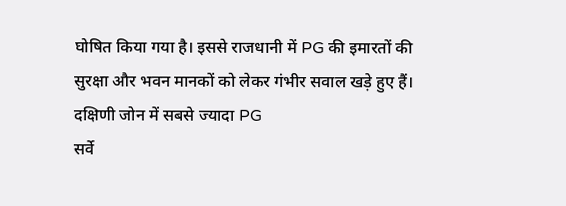घोषित किया गया है। इससे राजधानी में PG की इमारतों की सुरक्षा और भवन मानकों को लेकर गंभीर सवाल खड़े हुए हैं।
दक्षिणी जोन में सबसे ज्यादा PG
सर्वे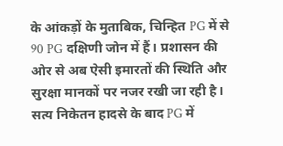के आंकड़ों के मुताबिक, चिन्हित PG में से 90 PG दक्षिणी जोन में हैं। प्रशासन की ओर से अब ऐसी इमारतों की स्थिति और सुरक्षा मानकों पर नजर रखी जा रही है।
सत्य निकेतन हादसे के बाद PG में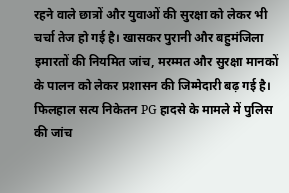रहने वाले छात्रों और युवाओं की सुरक्षा को लेकर भी चर्चा तेज हो गई है। खासकर पुरानी और बहुमंजिला इमारतों की नियमित जांच, मरम्मत और सुरक्षा मानकों के पालन को लेकर प्रशासन की जिम्मेदारी बढ़ गई है।
फिलहाल सत्य निकेतन PG हादसे के मामले में पुलिस की जांच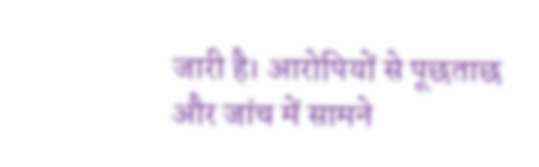जारी है। आरोपियों से पूछताछ और जांच में सामने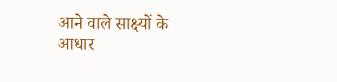आने वाले साक्ष्यों के आधार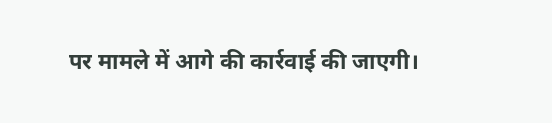पर मामले में आगे की कार्रवाई की जाएगी।